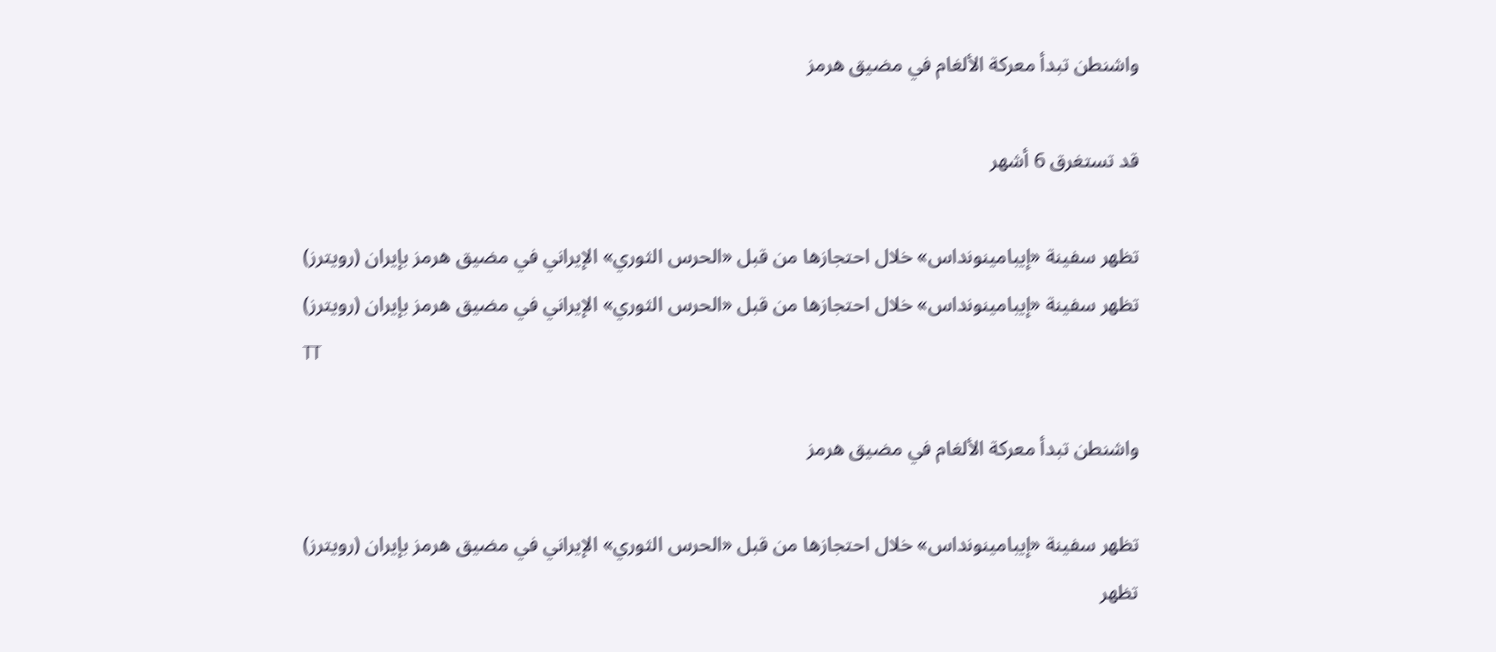واشنطن تبدأ معركة الألغام في مضيق هرمز

قد تستغرق 6 أشهر

تظهر سفينة «إيبامينونداس» خلال احتجازها من قبل «الحرس الثوري» الإيراني في مضيق هرمز بإيران (رويترز)
تظهر سفينة «إيبامينونداس» خلال احتجازها من قبل «الحرس الثوري» الإيراني في مضيق هرمز بإيران (رويترز)
TT

واشنطن تبدأ معركة الألغام في مضيق هرمز

تظهر سفينة «إيبامينونداس» خلال احتجازها من قبل «الحرس الثوري» الإيراني في مضيق هرمز بإيران (رويترز)
تظهر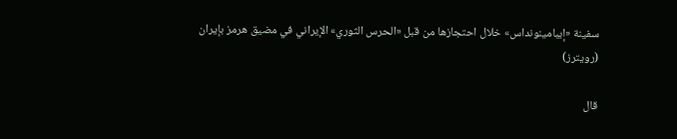سفينة «إيبامينونداس» خلال احتجازها من قبل «الحرس الثوري» الإيراني في مضيق هرمز بإيران (رويترز)

قال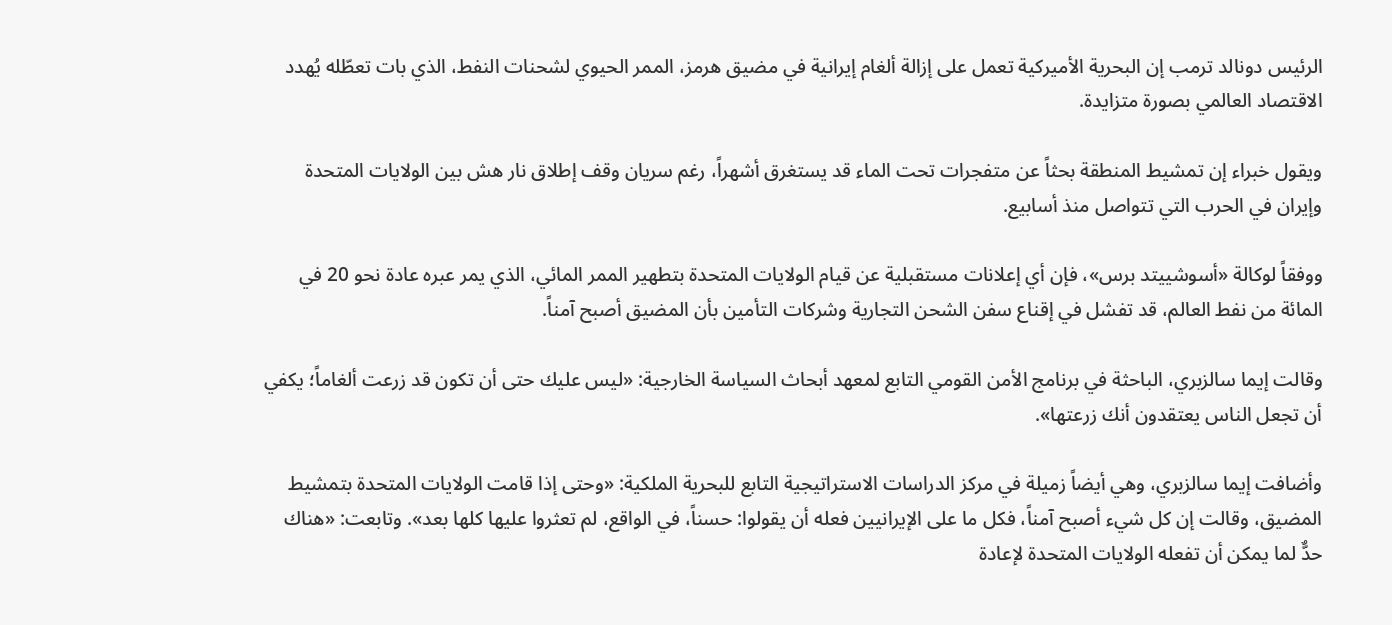الرئيس دونالد ترمب إن البحرية الأميركية تعمل على إزالة ألغام إيرانية في مضيق هرمز، الممر الحيوي لشحنات النفط، الذي بات تعطّله يُهدد الاقتصاد العالمي بصورة متزايدة.

ويقول خبراء إن تمشيط المنطقة بحثاً عن متفجرات تحت الماء قد يستغرق أشهراً، رغم سريان وقف إطلاق نار هش بين الولايات المتحدة وإيران في الحرب التي تتواصل منذ أسابيع.

ووفقاً لوكالة «أسوشييتد برس»، فإن أي إعلانات مستقبلية عن قيام الولايات المتحدة بتطهير الممر المائي، الذي يمر عبره عادة نحو 20 في المائة من نفط العالم، قد تفشل في إقناع سفن الشحن التجارية وشركات التأمين بأن المضيق أصبح آمناً.

وقالت إيما سالزبري، الباحثة في برنامج الأمن القومي التابع لمعهد أبحاث السياسة الخارجية: «ليس عليك حتى أن تكون قد زرعت ألغاماً؛ يكفي أن تجعل الناس يعتقدون أنك زرعتها».

وأضافت إيما سالزبري، وهي أيضاً زميلة في مركز الدراسات الاستراتيجية التابع للبحرية الملكية: «وحتى إذا قامت الولايات المتحدة بتمشيط المضيق، وقالت إن كل شيء أصبح آمناً، فكل ما على الإيرانيين فعله أن يقولوا: حسناً، في الواقع، لم تعثروا عليها كلها بعد». وتابعت: «هناك حدٌّ لما يمكن أن تفعله الولايات المتحدة لإعادة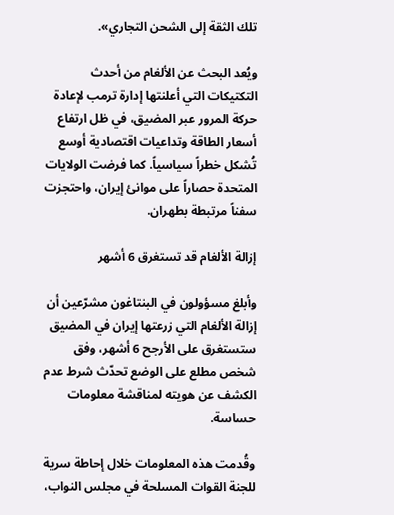تلك الثقة إلى الشحن التجاري».

ويُعد البحث عن الألغام من أحدث التكتيكات التي أعلنتها إدارة ترمب لإعادة حركة المرور عبر المضيق، في ظل ارتفاع أسعار الطاقة وتداعيات اقتصادية أوسع تُشكل خطراً سياسياً. كما فرضت الولايات المتحدة حصاراً على موانئ إيران، واحتجزت سفناً مرتبطة بطهران.

إزالة الألغام قد تستغرق 6 أشهر

وأبلغ مسؤولون في البنتاغون مشرّعين أن إزالة الألغام التي زرعتها إيران في المضيق ستستغرق على الأرجح 6 أشهر، وفق شخص مطلع على الوضع تحدّث شرط عدم الكشف عن هويته لمناقشة معلومات حساسة.

وقُدمت هذه المعلومات خلال إحاطة سرية للجنة القوات المسلحة في مجلس النواب،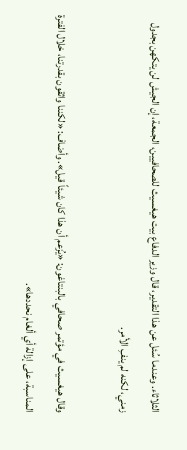الثلاثاء. وعندما سُئل عن هذا التقدير، قال وزير الدفاع بيت هيغسيث للصحافيين، الجمعة، إن الجيش لن يتكهن بجدول زمني، لكنه لم ينفِ الأمر.

وقال هيغسيث في مؤتمر صحافي بالبنتاغون: «يُزعم أن هذا كان شيئاً قيل». وأضاف: «لكننا واثقون بقدرتنا، خلال الفترة المناسبة، على إزالة أي ألغام نحددها».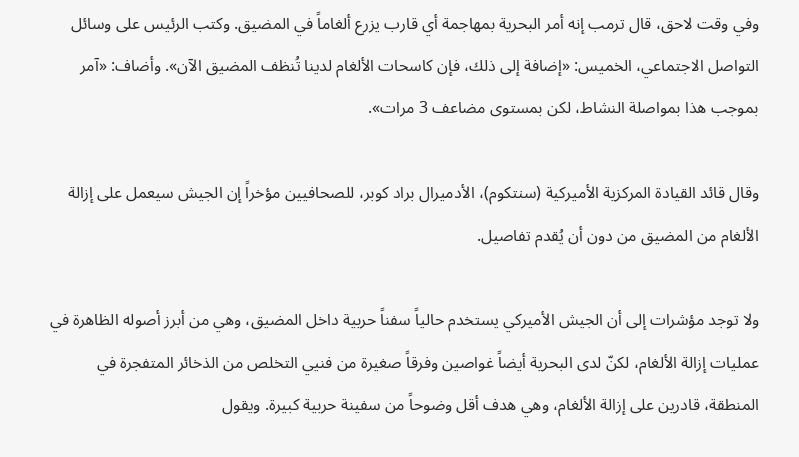وفي وقت لاحق، قال ترمب إنه أمر البحرية بمهاجمة أي قارب يزرع ألغاماً في المضيق. وكتب الرئيس على وسائل التواصل الاجتماعي، الخميس: «إضافة إلى ذلك، فإن كاسحات الألغام لدينا تُنظف المضيق الآن». وأضاف: «آمر بموجب هذا بمواصلة النشاط، لكن بمستوى مضاعف 3 مرات».

وقال قائد القيادة المركزية الأميركية (سنتكوم)، الأدميرال براد كوبر، للصحافيين مؤخراً إن الجيش سيعمل على إزالة الألغام من المضيق من دون أن يُقدم تفاصيل.

ولا توجد مؤشرات إلى أن الجيش الأميركي يستخدم حالياً سفناً حربية داخل المضيق، وهي من أبرز أصوله الظاهرة في عمليات إزالة الألغام، لكنّ لدى البحرية أيضاً غواصين وفرقاً صغيرة من فنيي التخلص من الذخائر المتفجرة في المنطقة، قادرين على إزالة الألغام، وهي هدف أقل وضوحاً من سفينة حربية كبيرة. ويقول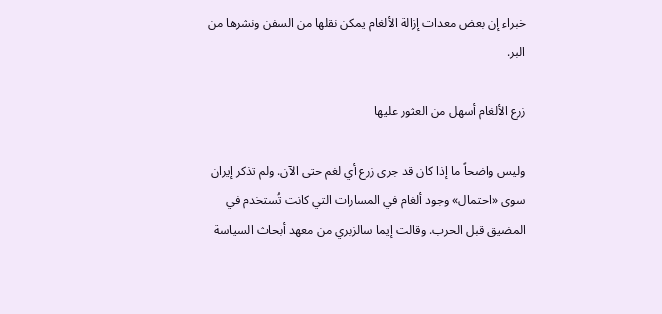خبراء إن بعض معدات إزالة الألغام يمكن نقلها من السفن ونشرها من البر.

زرع الألغام أسهل من العثور عليها

وليس واضحاً ما إذا كان قد جرى زرع أي لغم حتى الآن. ولم تذكر إيران سوى «احتمال» وجود ألغام في المسارات التي كانت تُستخدم في المضيق قبل الحرب. وقالت إيما سالزبري من معهد أبحاث السياسة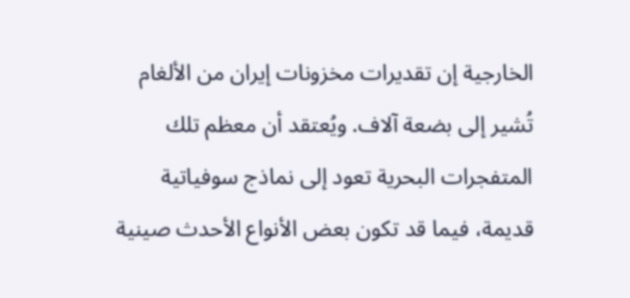الخارجية إن تقديرات مخزونات إيران من الألغام تُشير إلى بضعة آلاف. ويُعتقد أن معظم تلك المتفجرات البحرية تعود إلى نماذج سوفياتية قديمة، فيما قد تكون بعض الأنواع الأحدث صينية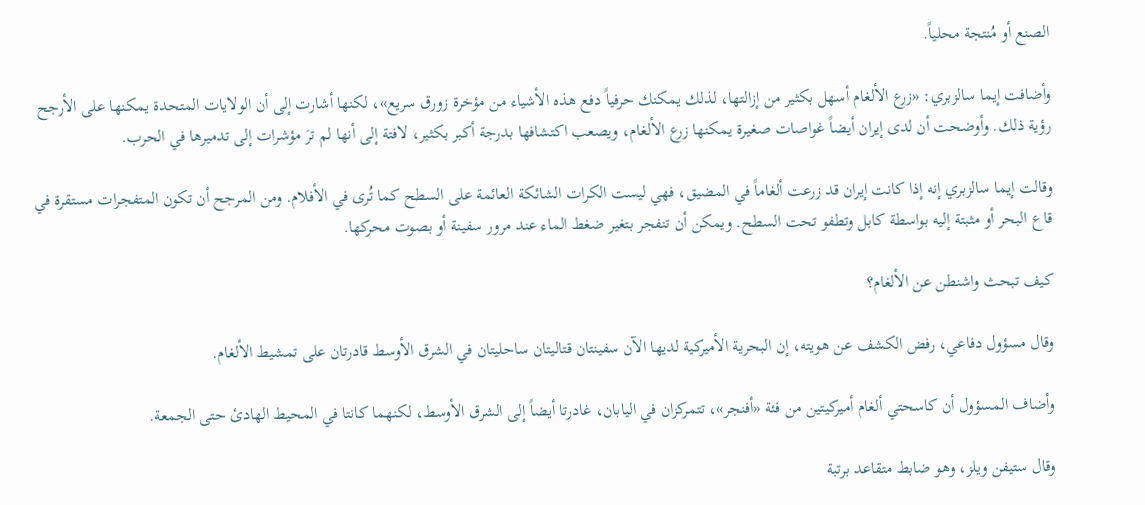الصنع أو مُنتجة محلياً.

وأضافت إيما سالزبري: «زرع الألغام أسهل بكثير من إزالتها، لذلك يمكنك حرفياً دفع هذه الأشياء من مؤخرة زورق سريع»، لكنها أشارت إلى أن الولايات المتحدة يمكنها على الأرجح رؤية ذلك. وأوضحت أن لدى إيران أيضاً غواصات صغيرة يمكنها زرع الألغام، ويصعب اكتشافها بدرجة أكبر بكثير، لافتة إلى أنها لم ترَ مؤشرات إلى تدميرها في الحرب.

وقالت إيما سالزبري إنه إذا كانت إيران قد زرعت ألغاماً في المضيق، فهي ليست الكرات الشائكة العائمة على السطح كما تُرى في الأفلام. ومن المرجح أن تكون المتفجرات مستقرة في قاع البحر أو مثبتة إليه بواسطة كابل وتطفو تحت السطح. ويمكن أن تنفجر بتغير ضغط الماء عند مرور سفينة أو بصوت محركها.

كيف تبحث واشنطن عن الألغام؟

وقال مسؤول دفاعي، رفض الكشف عن هويته، إن البحرية الأميركية لديها الآن سفينتان قتاليتان ساحليتان في الشرق الأوسط قادرتان على تمشيط الألغام.

وأضاف المسؤول أن كاسحتي ألغام أميركيتين من فئة «أفنجر»، تتمركزان في اليابان، غادرتا أيضاً إلى الشرق الأوسط، لكنهما كانتا في المحيط الهادئ حتى الجمعة.

وقال ستيفن ويلز، وهو ضابط متقاعد برتبة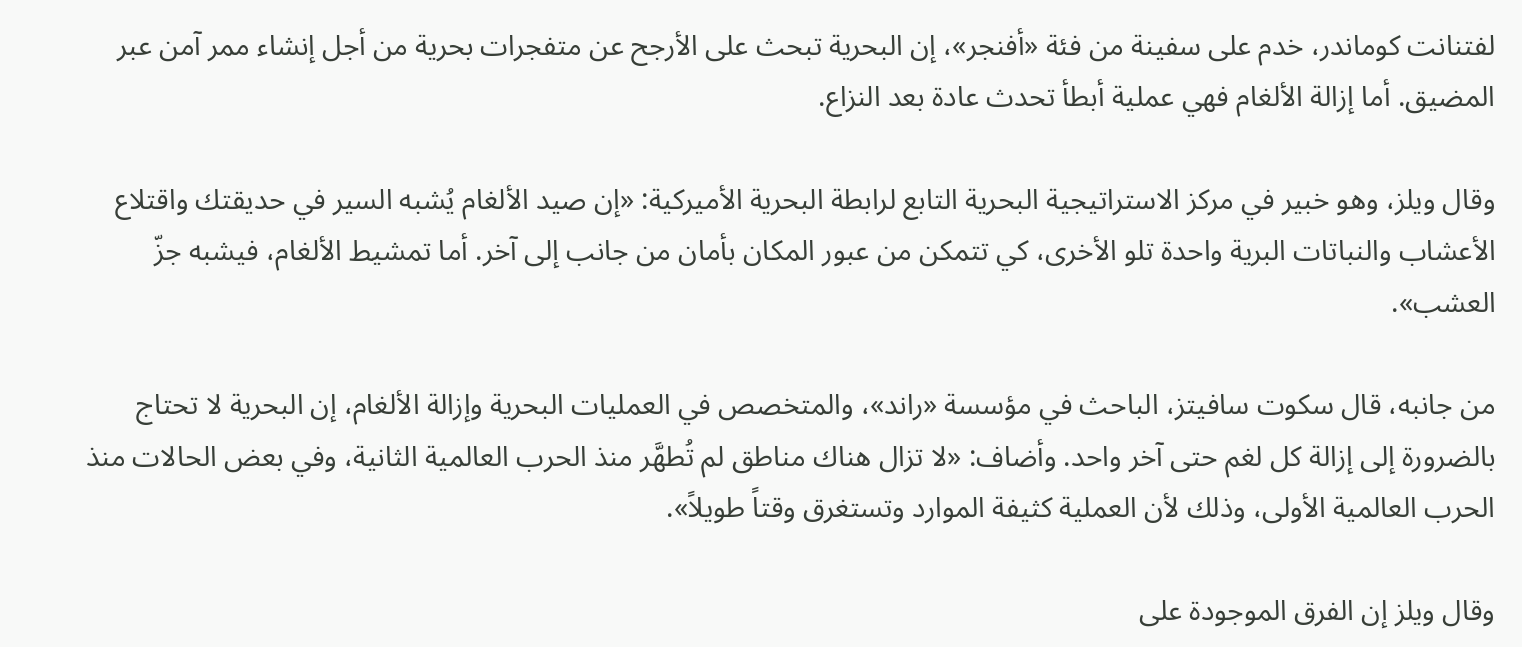لفتنانت كوماندر، خدم على سفينة من فئة «أفنجر»، إن البحرية تبحث على الأرجح عن متفجرات بحرية من أجل إنشاء ممر آمن عبر المضيق. أما إزالة الألغام فهي عملية أبطأ تحدث عادة بعد النزاع.

وقال ويلز، وهو خبير في مركز الاستراتيجية البحرية التابع لرابطة البحرية الأميركية: «إن صيد الألغام يُشبه السير في حديقتك واقتلاع الأعشاب والنباتات البرية واحدة تلو الأخرى، كي تتمكن من عبور المكان بأمان من جانب إلى آخر. أما تمشيط الألغام، فيشبه جزّ العشب».

من جانبه، قال سكوت سافيتز، الباحث في مؤسسة «راند»، والمتخصص في العمليات البحرية وإزالة الألغام، إن البحرية لا تحتاج بالضرورة إلى إزالة كل لغم حتى آخر واحد. وأضاف: «لا تزال هناك مناطق لم تُطهَّر منذ الحرب العالمية الثانية، وفي بعض الحالات منذ الحرب العالمية الأولى، وذلك لأن العملية كثيفة الموارد وتستغرق وقتاً طويلاً».

وقال ويلز إن الفرق الموجودة على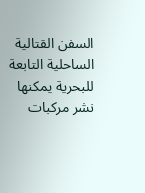السفن القتالية الساحلية التابعة للبحرية يمكنها نشر مركبات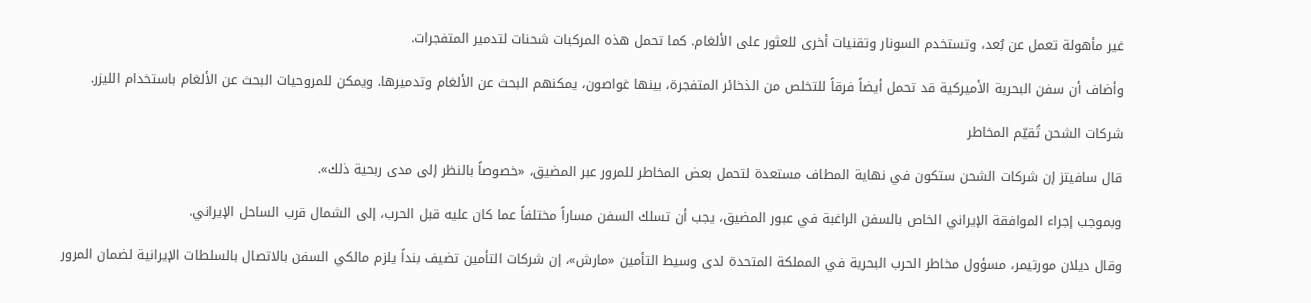غير مأهولة تعمل عن بُعد، وتستخدم السونار وتقنيات أخرى للعثور على الألغام. كما تحمل هذه المركبات شحنات لتدمير المتفجرات.

وأضاف أن سفن البحرية الأميركية قد تحمل أيضاً فرقاً للتخلص من الذخائر المتفجرة، بينها غواصون، يمكنهم البحث عن الألغام وتدميرها. ويمكن للمروحيات البحث عن الألغام باستخدام الليزر.

شركات الشحن تُقيّم المخاطر

قال سافيتز إن شركات الشحن ستكون في نهاية المطاف مستعدة لتحمل بعض المخاطر للمرور عبر المضيق، «خصوصاً بالنظر إلى مدى ربحية ذلك».

وبموجب إجراء الموافقة الإيراني الخاص بالسفن الراغبة في عبور المضيق، يجب أن تسلك السفن مساراً مختلفاً عما كان عليه قبل الحرب، إلى الشمال قرب الساحل الإيراني.

وقال ديلان مورتيمر، مسؤول مخاطر الحرب البحرية في المملكة المتحدة لدى وسيط التأمين «مارش»، إن شركات التأمين تضيف بنداً يلزم مالكي السفن بالاتصال بالسلطات الإيرانية لضمان المرور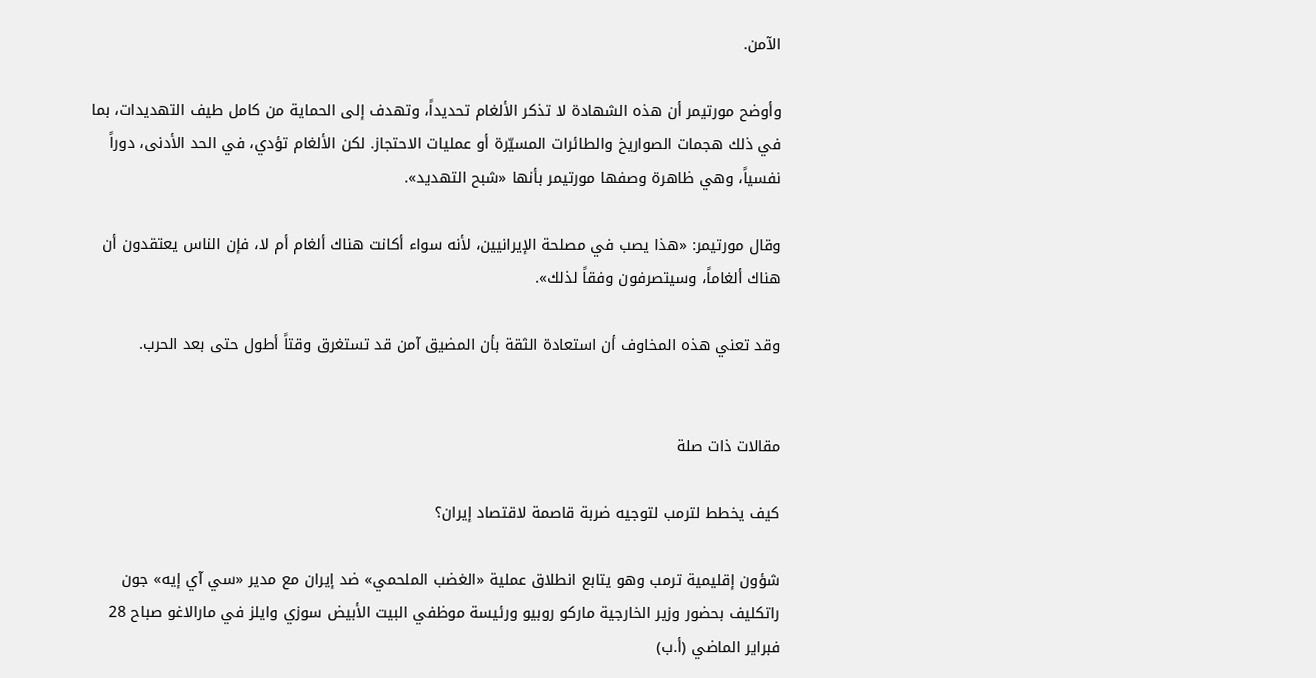الآمن.

وأوضح مورتيمر أن هذه الشهادة لا تذكر الألغام تحديداً، وتهدف إلى الحماية من كامل طيف التهديدات، بما في ذلك هجمات الصواريخ والطائرات المسيّرة أو عمليات الاحتجاز. لكن الألغام تؤدي، في الحد الأدنى، دوراً نفسياً، وهي ظاهرة وصفها مورتيمر بأنها «شبح التهديد».

وقال مورتيمر: «هذا يصب في مصلحة الإيرانيين، لأنه سواء أكانت هناك ألغام أم لا، فإن الناس يعتقدون أن هناك ألغاماً، وسيتصرفون وفقاً لذلك».

وقد تعني هذه المخاوف أن استعادة الثقة بأن المضيق آمن قد تستغرق وقتاً أطول حتى بعد الحرب.


مقالات ذات صلة

كيف يخطط لترمب لتوجيه ضربة قاصمة لاقتصاد إيران؟

شؤون إقليمية ترمب وهو يتابع انطلاق عملية «الغضب الملحمي» ضد إيران مع مدير «سي آي إيه» جون راتكليف بحضور وزير الخارجية ماركو روبيو ورئيسة موظفي البيت الأبيض سوزي وايلز في مارالاغو صباح 28 فبراير الماضي (أ.ب)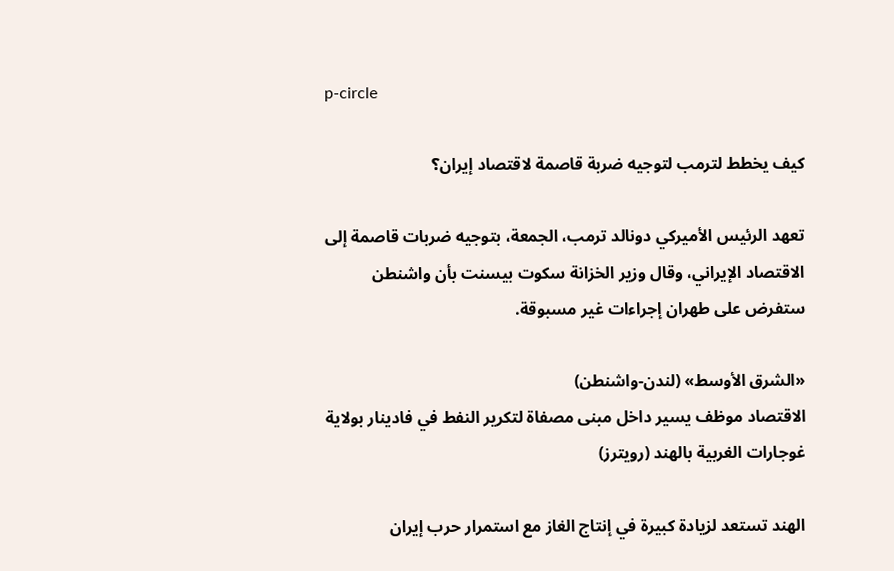p-circle

كيف يخطط لترمب لتوجيه ضربة قاصمة لاقتصاد إيران؟

تعهد الرئيس الأميركي دونالد ترمب، الجمعة، بتوجيه ضربات قاصمة إلى الاقتصاد الإيراني، وقال وزير الخزانة سكوت بيسنت بأن واشنطن ستفرض على طهران إجراءات غير مسبوقة.

«الشرق الأوسط» (لندن-واشنطن)
الاقتصاد موظف يسير داخل مبنى مصفاة لتكرير النفط في فادينار بولاية غوجارات الغربية بالهند (رويترز)

الهند تستعد لزيادة كبيرة في إنتاج الغاز مع استمرار حرب إيران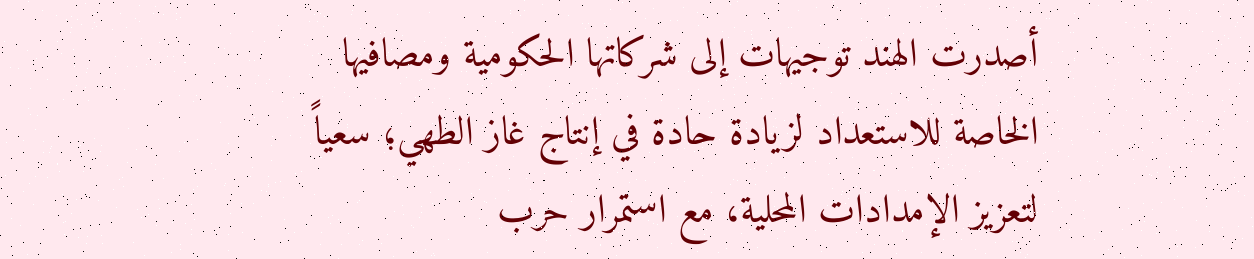أصدرت الهند توجيهات إلى شركاتها الحكومية ومصافيها الخاصة للاستعداد لزيادة حادة في إنتاج غاز الطهي؛ سعياً لتعزيز الإمدادات المحلية، مع استمرار حرب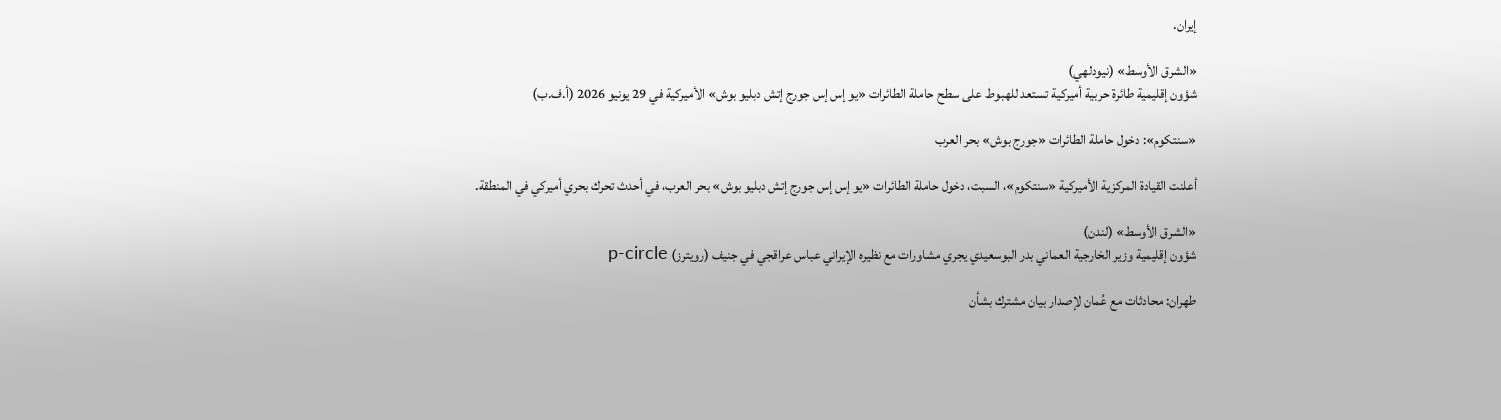إيران.

«الشرق الأوسط» (نيودلهي)
شؤون إقليمية طائرة حربية أميركية تستعد للهبوط على سطح حاملة الطائرات «يو إس إس جورج إتش دبليو بوش» الأميركية في 29 يونيو 2026 (أ.ف.ب)

«سنتكوم»: دخول حاملة الطائرات «جورج بوش» بحر العرب

أعلنت القيادة المركزية الأميركية «سنتكوم»، السبت، دخول حاملة الطائرات «يو إس إس جورج إتش دبليو بوش» بحر العرب، في أحدث تحرك بحري أميركي في المنطقة.

«الشرق الأوسط» (لندن)
شؤون إقليمية وزير الخارجية العماني بدر البوسعيدي يجري مشاورات مع نظيره الإيراني عباس عراقجي في جنيف (رويترز) p-circle

طهران: محادثات مع عُمان لإصدار بيان مشترك بشأن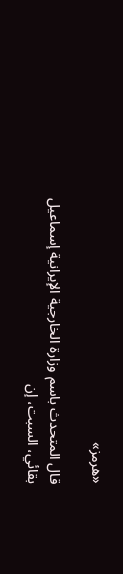«هرمز»

قال المتحدث باسم وزارة الخارجية الإيرانية إسماعيل بقائي، السبت، إن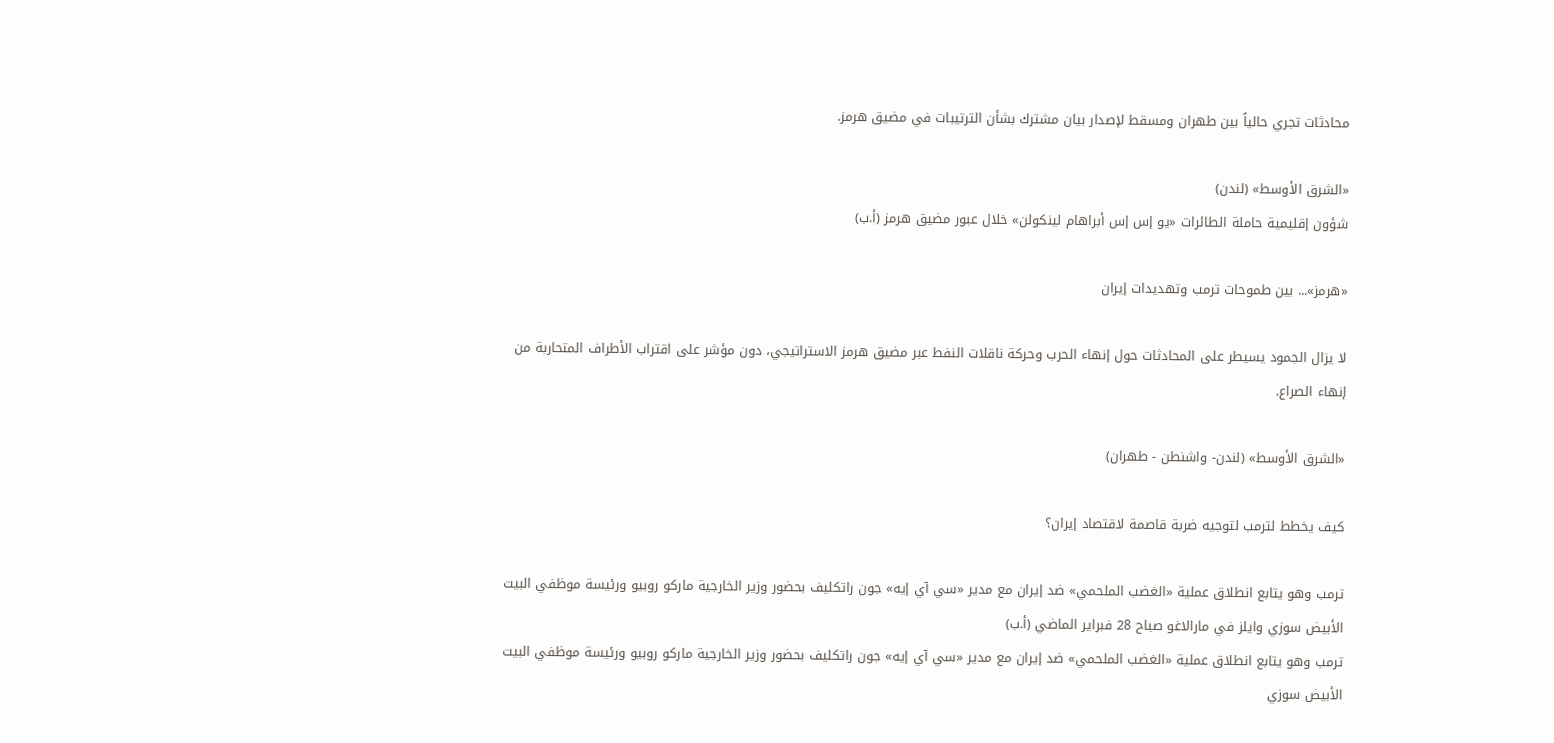محادثات تجري حالياً بين طهران ومسقط لإصدار بيان مشترك بشأن الترتيبات في مضيق هرمز.

«الشرق الأوسط» (لندن)
شؤون إقليمية حاملة الطائرات «يو إس إس أبراهام لينكولن» خلال عبور مضيق هرمز (أ.ب)

«هرمز»... بين طموحات ترمب وتهديدات إيران

لا يزال الجمود يسيطر على المحادثات حول إنهاء الحرب وحركة ناقلات النفط عبر مضيق هرمز الاستراتيجي، دون مؤشر على اقتراب الأطراف المتحاربة من إنهاء الصراع.

«الشرق الأوسط» (لندن- واشنطن - طهران)

كيف يخطط لترمب لتوجيه ضربة قاصمة لاقتصاد إيران؟

ترمب وهو يتابع انطلاق عملية «الغضب الملحمي» ضد إيران مع مدير «سي آي إيه» جون راتكليف بحضور وزير الخارجية ماركو روبيو ورئيسة موظفي البيت الأبيض سوزي وايلز في مارالاغو صباح 28 فبراير الماضي (أ.ب)
ترمب وهو يتابع انطلاق عملية «الغضب الملحمي» ضد إيران مع مدير «سي آي إيه» جون راتكليف بحضور وزير الخارجية ماركو روبيو ورئيسة موظفي البيت الأبيض سوزي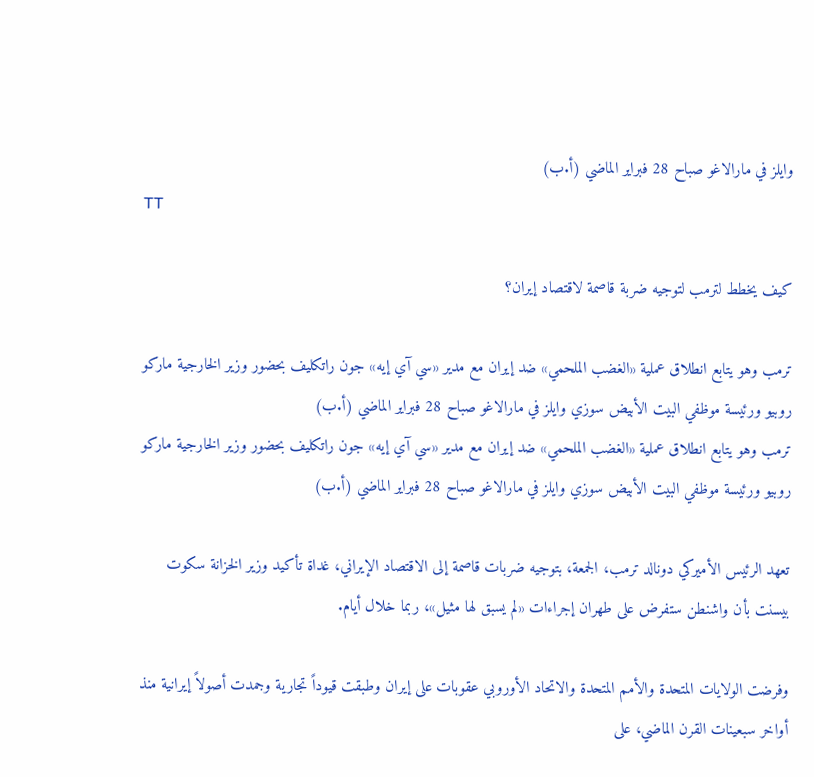وايلز في مارالاغو صباح 28 فبراير الماضي (أ.ب)
TT

كيف يخطط لترمب لتوجيه ضربة قاصمة لاقتصاد إيران؟

ترمب وهو يتابع انطلاق عملية «الغضب الملحمي» ضد إيران مع مدير «سي آي إيه» جون راتكليف بحضور وزير الخارجية ماركو روبيو ورئيسة موظفي البيت الأبيض سوزي وايلز في مارالاغو صباح 28 فبراير الماضي (أ.ب)
ترمب وهو يتابع انطلاق عملية «الغضب الملحمي» ضد إيران مع مدير «سي آي إيه» جون راتكليف بحضور وزير الخارجية ماركو روبيو ورئيسة موظفي البيت الأبيض سوزي وايلز في مارالاغو صباح 28 فبراير الماضي (أ.ب)

تعهد الرئيس الأميركي دونالد ترمب، الجمعة، بتوجيه ضربات قاصمة إلى الاقتصاد الإيراني، غداة تأكيد وزير الخزانة سكوت بيسنت بأن واشنطن ستفرض على طهران إجراءات «لم يسبق لها مثيل»، ربما خلال أيام.

وفرضت الولايات المتحدة والأمم المتحدة والاتحاد الأوروبي عقوبات على إيران وطبقت قيوداً تجارية وجمدت أصولاً إيرانية منذ أواخر سبعينات القرن الماضي، على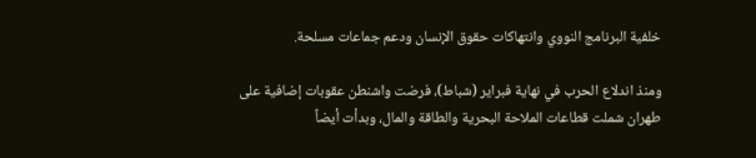خلفية البرنامج النووي وانتهاكات حقوق الإنسان ودعم جماعات مسلحة.

ومنذ اندلاع الحرب في نهاية فبراير (شباط)، فرضت واشنطن عقوبات إضافية على طهران شملت قطاعات الملاحة البحرية والطاقة والمال، وبدأت أيضاً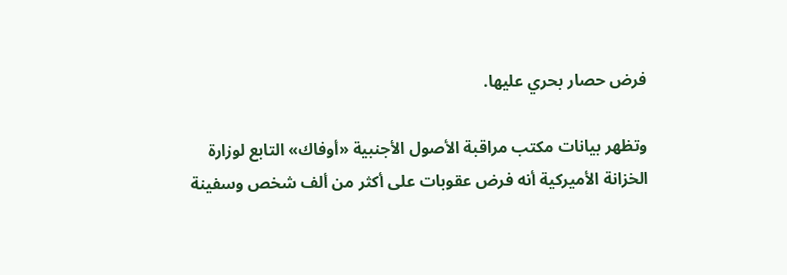فرض حصار بحري عليها.

وتظهر بيانات مكتب مراقبة الأصول الأجنبية «أوفاك» التابع لوزارة الخزانة الأميركية أنه فرض عقوبات على أكثر من ألف شخص وسفينة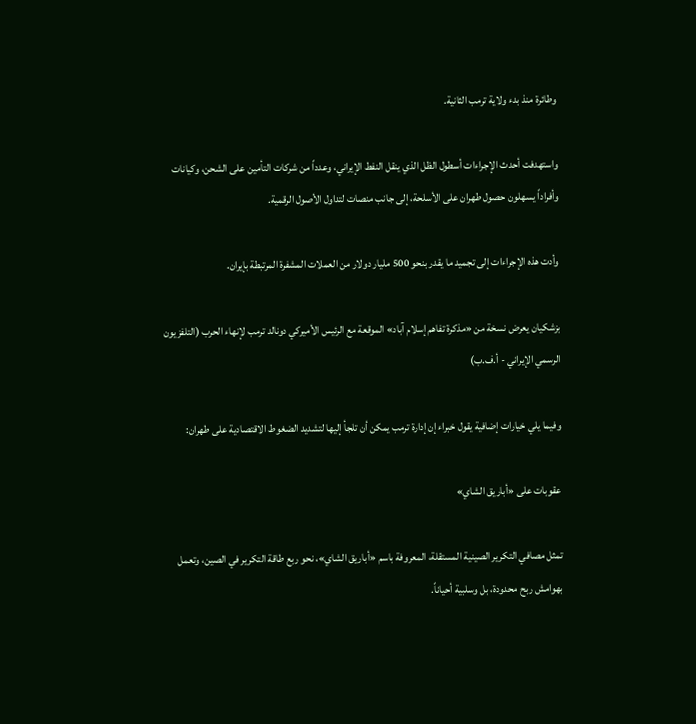وطائرة منذ بدء ولاية ترمب الثانية.

واستهدفت أحدث الإجراءات أسطول الظل الذي ينقل النفط الإيراني، وعدداً من شركات التأمين على الشحن، وكيانات وأفراداً يسهلون حصول طهران على الأسلحة، إلى جانب منصات لتداول الأصول الرقمية.

وأدت هذه الإجراءات إلى تجميد ما يقدر بنحو 500 مليار دولار من العملات المشفرة المرتبطة بإيران.

بزشكيان يعرض نسخة من «مذكرة تفاهم إسلام آباد» الموقعة مع الرئيس الأميركي دونالد ترمب لإنهاء الحرب (التلفزيون الرسمي الإيراني - أ.ف.ب)

وفيما يلي خيارات إضافية يقول خبراء إن إدارة ترمب يمكن أن تلجأ إليها لتشديد الضغوط الاقتصادية على طهران:

عقوبات على «أباريق الشاي»

تمثل مصافي التكرير الصينية المستقلة، المعروفة باسم «أباريق الشاي»، نحو ربع طاقة التكرير في الصين، وتعمل بهوامش ربح محدودة، بل وسلبية أحياناً.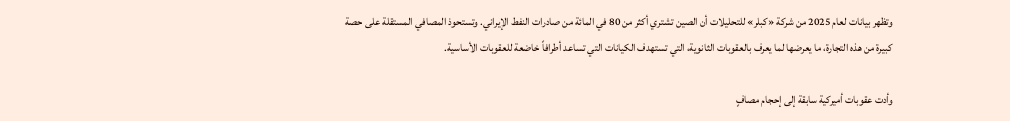وتظهر بيانات لعام 2025 من شركة «كبلر» للتحليلات أن الصين تشتري أكثر من 80 في المائة من صادرات النفط الإيراني. وتستحوذ المصافي المستقلة على حصة كبيرة من هذه التجارة، ما يعرضها لما يعرف بالعقوبات الثانوية، التي تستهدف الكيانات التي تساعد أطرافاً خاضعة للعقوبات الأساسية.

وأدت عقوبات أميركية سابقة إلى إحجام مصافٍ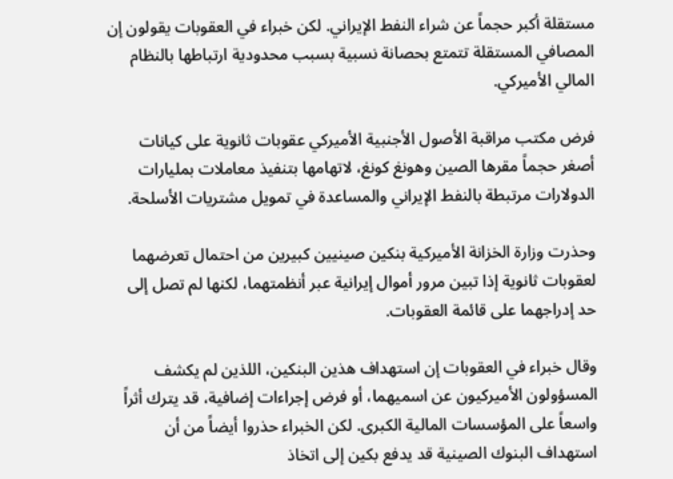مستقلة أكبر حجماً عن شراء النفط الإيراني. لكن خبراء في العقوبات يقولون إن المصافي المستقلة تتمتع بحصانة نسبية بسبب محدودية ارتباطها بالنظام المالي الأميركي.

فرض مكتب مراقبة الأصول الأجنبية الأميركي عقوبات ثانوية على كيانات أصغر حجماً مقرها الصين وهونغ كونغ، لاتهامها بتنفيذ معاملات بمليارات الدولارات مرتبطة بالنفط الإيراني والمساعدة في تمويل مشتريات الأسلحة.

وحذرت وزارة الخزانة الأميركية بنكين صينيين كبيرين من احتمال تعرضهما لعقوبات ثانوية إذا تبين مرور أموال إيرانية عبر أنظمتهما، لكنها لم تصل إلى حد إدراجهما على قائمة العقوبات.

وقال خبراء في العقوبات إن استهداف هذين البنكين، اللذين لم يكشف المسؤولون الأميركيون عن اسميهما، أو فرض إجراءات إضافية، قد يترك أثراً واسعاً على المؤسسات المالية الكبرى. لكن الخبراء حذروا أيضاً من أن استهداف البنوك الصينية قد يدفع بكين إلى اتخاذ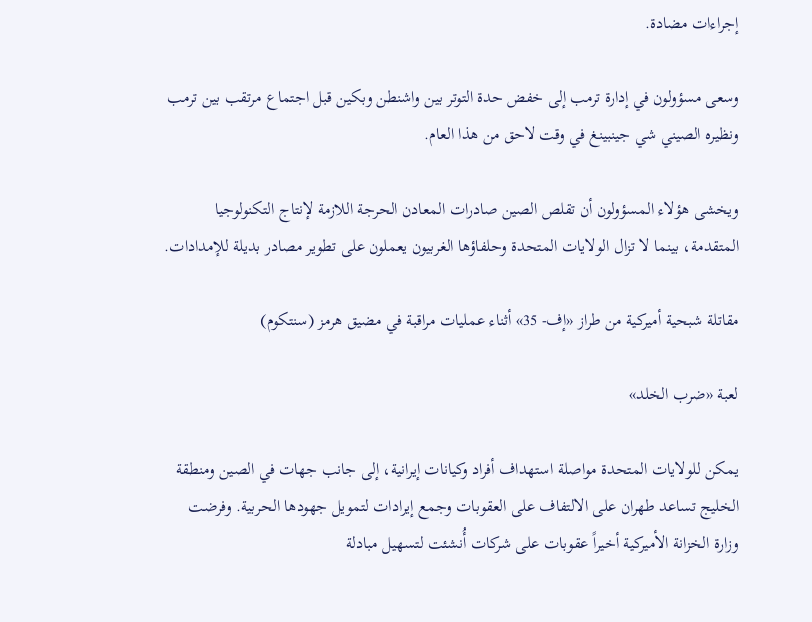إجراءات مضادة.

وسعى مسؤولون في إدارة ترمب إلى خفض حدة التوتر بين واشنطن وبكين قبل اجتماع مرتقب بين ترمب ونظيره الصيني شي جينبينغ في وقت لاحق من هذا العام.

ويخشى هؤلاء المسؤولون أن تقلص الصين صادرات المعادن الحرجة اللازمة لإنتاج التكنولوجيا المتقدمة، بينما لا تزال الولايات المتحدة وحلفاؤها الغربيون يعملون على تطوير مصادر بديلة للإمدادات.

مقاتلة شبحية أميركية من طراز «إف- 35» أثناء عمليات مراقبة في مضيق هرمز (سنتكوم)

لعبة «ضرب الخلد»

يمكن للولايات المتحدة مواصلة استهداف أفراد وكيانات إيرانية، إلى جانب جهات في الصين ومنطقة الخليج تساعد طهران على الالتفاف على العقوبات وجمع إيرادات لتمويل جهودها الحربية. وفرضت وزارة الخزانة الأميركية أخيراً عقوبات على شركات أُنشئت لتسهيل مبادلة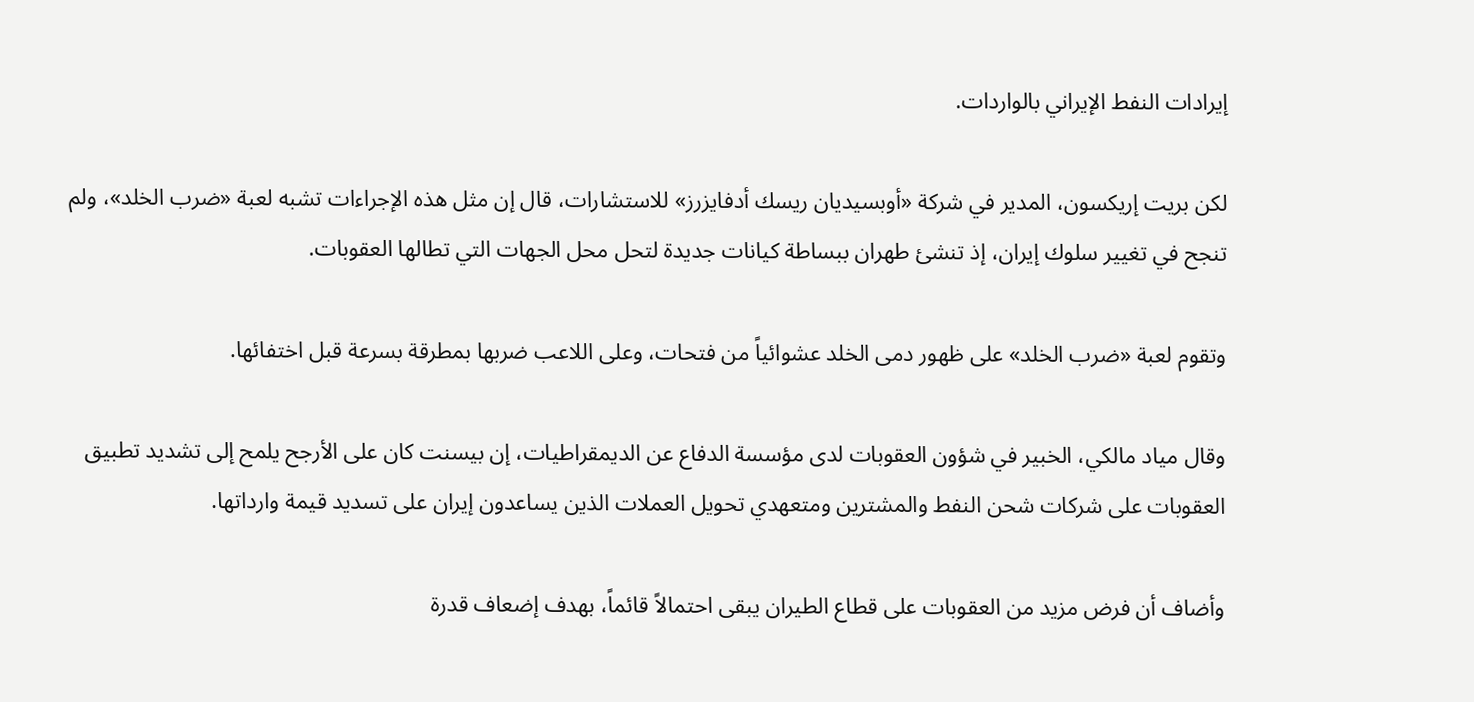إيرادات النفط الإيراني بالواردات.

لكن بريت إريكسون، المدير في شركة «أوبسيديان ريسك أدفايزرز» للاستشارات، قال إن مثل هذه الإجراءات تشبه لعبة «ضرب الخلد»، ولم تنجح في تغيير سلوك إيران، إذ تنشئ طهران ببساطة كيانات جديدة لتحل محل الجهات التي تطالها العقوبات.

وتقوم لعبة «ضرب الخلد» على ظهور دمى الخلد عشوائياً من فتحات، وعلى اللاعب ضربها بمطرقة بسرعة قبل اختفائها.

وقال مياد مالكي، الخبير في شؤون العقوبات لدى مؤسسة الدفاع عن الديمقراطيات، إن بيسنت كان على الأرجح يلمح إلى تشديد تطبيق العقوبات على شركات شحن النفط والمشترين ومتعهدي تحويل العملات الذين يساعدون إيران على تسديد قيمة وارداتها.

وأضاف أن فرض مزيد من العقوبات على قطاع الطيران يبقى احتمالاً قائماً، بهدف إضعاف قدرة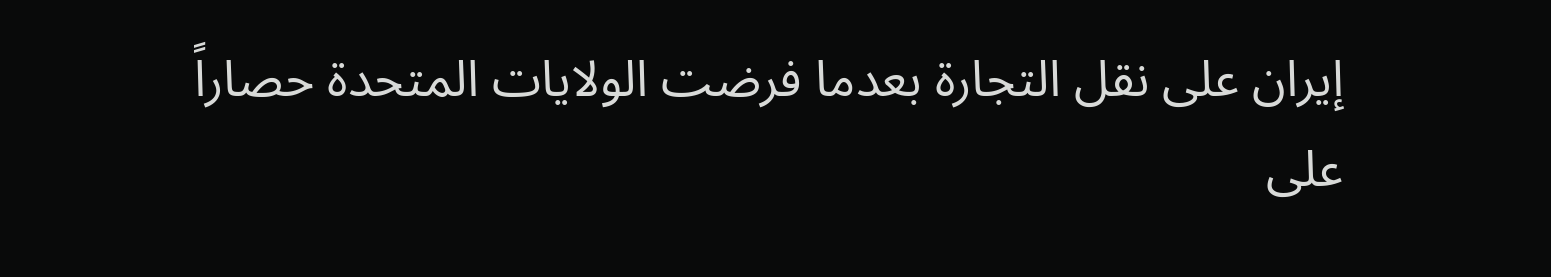إيران على نقل التجارة بعدما فرضت الولايات المتحدة حصاراً على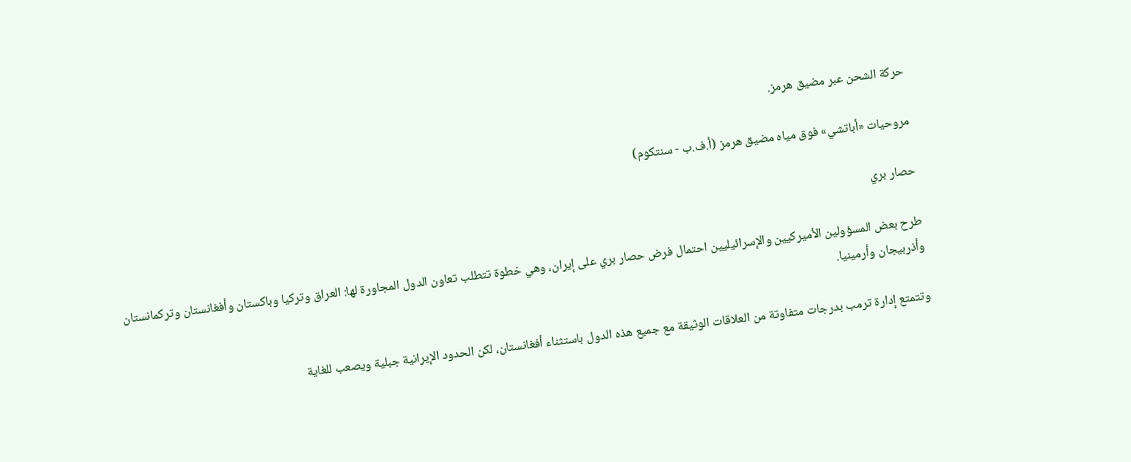حركة الشحن عبر مضيق هرمز.

مروحيات «أباتشي» فوق مياه مضيق هرمز (أ.ف.ب - سنتكوم)

حصار بري

طرح بعض المسؤولين الأميركيين والإسرائيليين احتمال فرض حصار بري على إيران، وهي خطوة تتطلب تعاون الدول المجاورة لها: العراق وتركيا وباكستان وأفغانستان وتركمانستان وأذربيجان وأرمينيا.

وتتمتع إدارة ترمب بدرجات متفاوتة من العلاقات الوثيقة مع جميع هذه الدول باستثناء أفغانستان، لكن الحدود الإيرانية جبلية ويصعب للغاية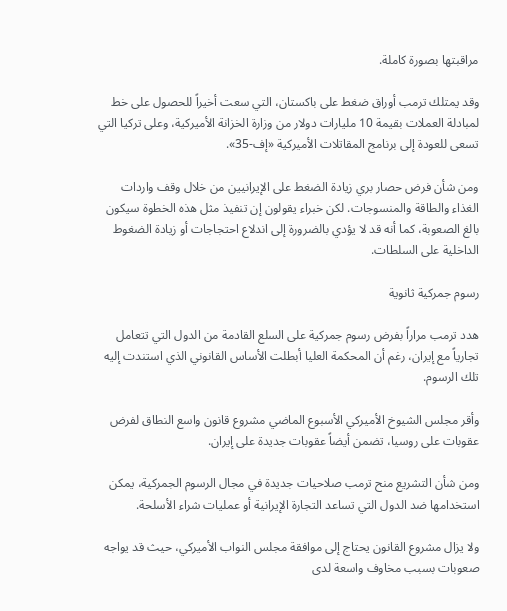مراقبتها بصورة كاملة.

وقد يمتلك ترمب أوراق ضغط على باكستان، التي سعت أخيراً للحصول على خط لمبادلة العملات بقيمة 10 مليارات دولار من وزارة الخزانة الأميركية، وعلى تركيا التي تسعى للعودة إلى برنامج المقاتلات الأميركية «إف-35».

ومن شأن فرض حصار بري زيادة الضغط على الإيرانيين من خلال وقف واردات الغذاء والطاقة والمنسوجات. لكن خبراء يقولون إن تنفيذ مثل هذه الخطوة سيكون بالغ الصعوبة، كما أنه قد لا يؤدي بالضرورة إلى اندلاع احتجاجات أو زيادة الضغوط الداخلية على السلطات.

رسوم جمركية ثانوية

هدد ترمب مراراً بفرض رسوم جمركية على السلع القادمة من الدول التي تتعامل تجارياً مع إيران، رغم أن المحكمة العليا أبطلت الأساس القانوني الذي استندت إليه تلك الرسوم.

وأقر مجلس الشيوخ الأميركي الأسبوع الماضي مشروع قانون واسع النطاق لفرض عقوبات على روسيا، تضمن أيضاً عقوبات جديدة على إيران.

ومن شأن التشريع منح ترمب صلاحيات جديدة في مجال الرسوم الجمركية، يمكن استخدامها ضد الدول التي تساعد التجارة الإيرانية أو عمليات شراء الأسلحة.

ولا يزال مشروع القانون يحتاج إلى موافقة مجلس النواب الأميركي، حيث قد يواجه صعوبات بسبب مخاوف واسعة لدى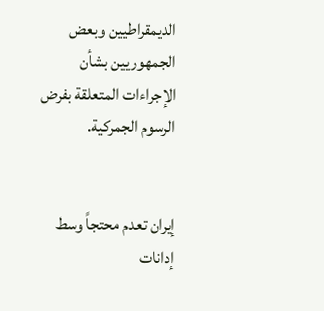الديمقراطيين وبعض الجمهوريين بشأن الإجراءات المتعلقة بفرض الرسوم الجمركية.


إيران تعدم محتجاً وسط إدانات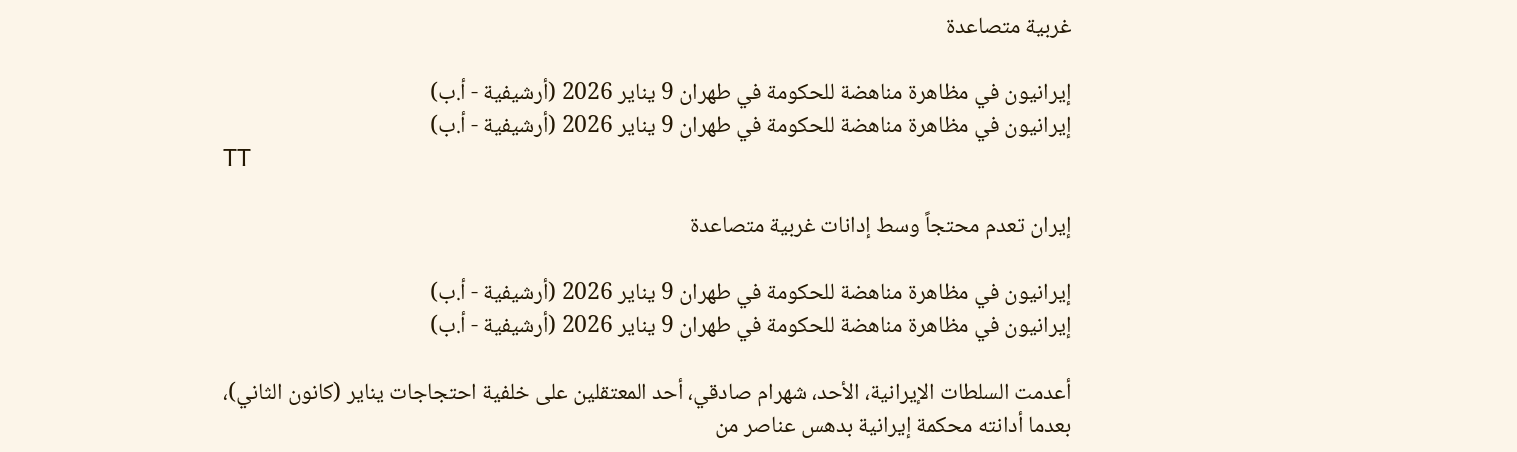غربية متصاعدة

إيرانيون في مظاهرة مناهضة للحكومة في طهران 9 يناير 2026 (أرشيفية - أ.ب)
إيرانيون في مظاهرة مناهضة للحكومة في طهران 9 يناير 2026 (أرشيفية - أ.ب)
TT

إيران تعدم محتجاً وسط إدانات غربية متصاعدة

إيرانيون في مظاهرة مناهضة للحكومة في طهران 9 يناير 2026 (أرشيفية - أ.ب)
إيرانيون في مظاهرة مناهضة للحكومة في طهران 9 يناير 2026 (أرشيفية - أ.ب)

أعدمت السلطات الإيرانية، الأحد، شهرام صادقي، أحد المعتقلين على خلفية احتجاجات يناير (كانون الثاني)، بعدما أدانته محكمة إيرانية بدهس عناصر من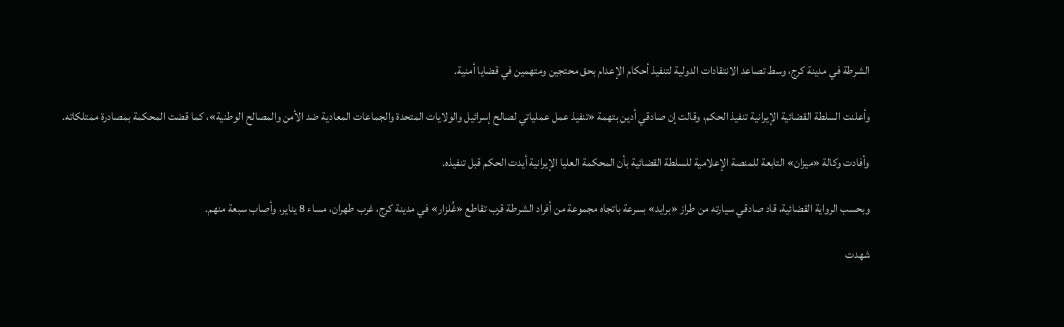الشرطة في مدينة كرج، وسط تصاعد الانتقادات الدولية لتنفيذ أحكام الإعدام بحق محتجين ومتهمين في قضايا أمنية.

وأعلنت السلطة القضائية الإيرانية تنفيذ الحكم، وقالت إن صادقي أدين بتهمة «تنفيذ عمل عملياتي لصالح إسرائيل والولايات المتحدة والجماعات المعادية ضد الأمن والمصالح الوطنية»، كما قضت المحكمة بمصادرة ممتلكاته.

وأفادت وكالة «ميزان» التابعة للمنصة الإعلامية للسلطة القضائية بأن المحكمة العليا الإيرانية أيدت الحكم قبل تنفيذه.

وبحسب الرواية القضائية، قاد صادقي سيارته من طراز «برايد» بسرعة باتجاه مجموعة من أفراد الشرطة قرب تقاطع «غُلزار» في مدينة كرج، غرب طهران، مساء 8 يناير، وأصاب سبعة منهم.

شهدت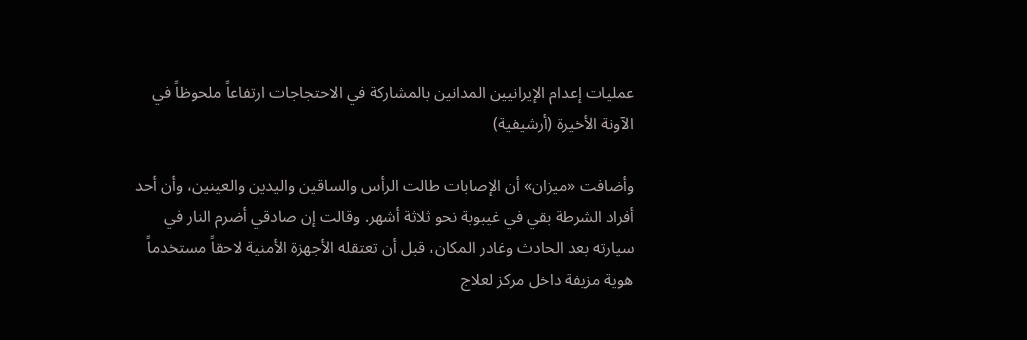عمليات إعدام الإيرانيين المدانين بالمشاركة في الاحتجاجات ارتفاعاً ملحوظاً في الآونة الأخيرة (أرشيفية)

وأضافت «ميزان» أن الإصابات طالت الرأس والساقين واليدين والعينين، وأن أحد أفراد الشرطة بقي في غيبوبة نحو ثلاثة أشهر. وقالت إن صادقي أضرم النار في سيارته بعد الحادث وغادر المكان، قبل أن تعتقله الأجهزة الأمنية لاحقاً مستخدماً هوية مزيفة داخل مركز لعلاج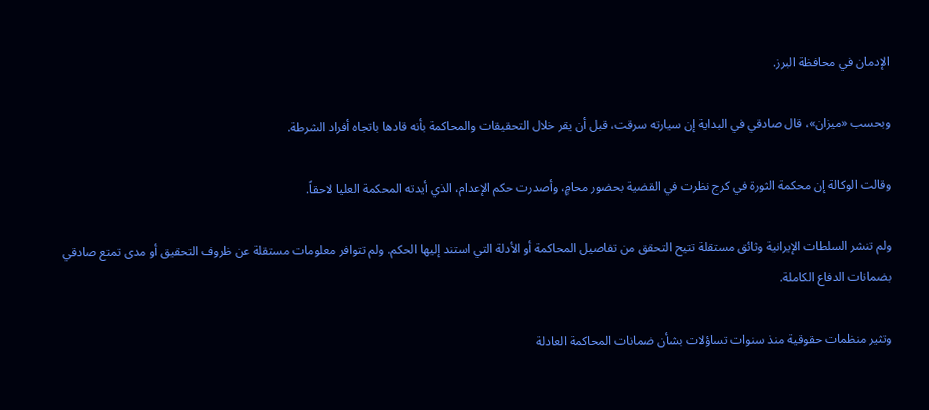الإدمان في محافظة البرز.

وبحسب «ميزان»، قال صادقي في البداية إن سيارته سرقت، قبل أن يقر خلال التحقيقات والمحاكمة بأنه قادها باتجاه أفراد الشرطة.

وقالت الوكالة إن محكمة الثورة في كرج نظرت في القضية بحضور محامٍ، وأصدرت حكم الإعدام، الذي أيدته المحكمة العليا لاحقاً.

ولم تنشر السلطات الإيرانية وثائق مستقلة تتيح التحقق من تفاصيل المحاكمة أو الأدلة التي استند إليها الحكم. ولم تتوافر معلومات مستقلة عن ظروف التحقيق أو مدى تمتع صادقي بضمانات الدفاع الكاملة.

وتثير منظمات حقوقية منذ سنوات تساؤلات بشأن ضمانات المحاكمة العادلة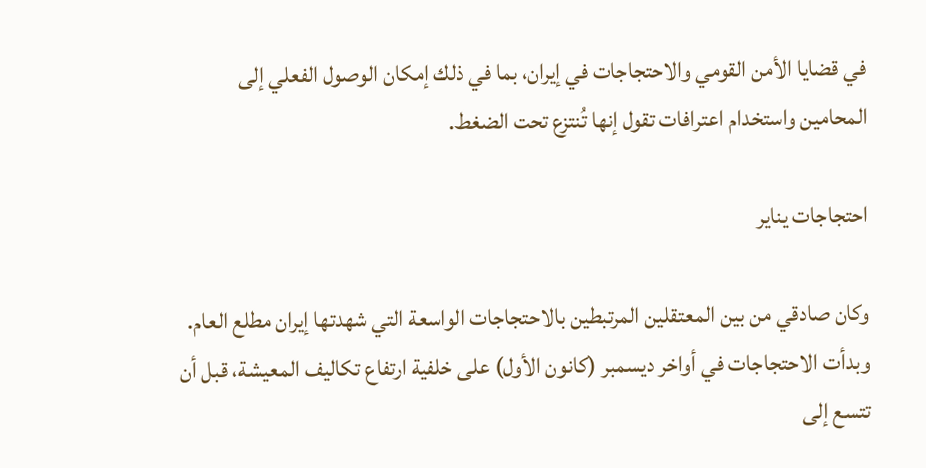في قضايا الأمن القومي والاحتجاجات في إيران، بما في ذلك إمكان الوصول الفعلي إلى المحامين واستخدام اعترافات تقول إنها تُنتزع تحت الضغط.

احتجاجات يناير

وكان صادقي من بين المعتقلين المرتبطين بالاحتجاجات الواسعة التي شهدتها إيران مطلع العام. وبدأت الاحتجاجات في أواخر ديسمبر (كانون الأول) على خلفية ارتفاع تكاليف المعيشة، قبل أن تتسع إلى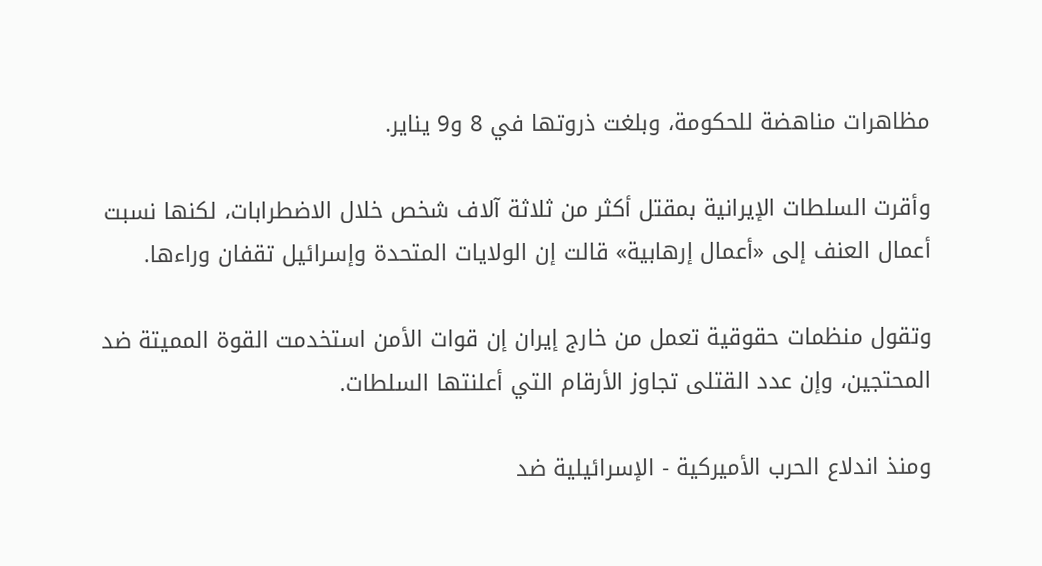مظاهرات مناهضة للحكومة، وبلغت ذروتها في 8 و9 يناير.

وأقرت السلطات الإيرانية بمقتل أكثر من ثلاثة آلاف شخص خلال الاضطرابات، لكنها نسبت أعمال العنف إلى «أعمال إرهابية» قالت إن الولايات المتحدة وإسرائيل تقفان وراءها.

وتقول منظمات حقوقية تعمل من خارج إيران إن قوات الأمن استخدمت القوة المميتة ضد المحتجين، وإن عدد القتلى تجاوز الأرقام التي أعلنتها السلطات.

ومنذ اندلاع الحرب الأميركية - الإسرائيلية ضد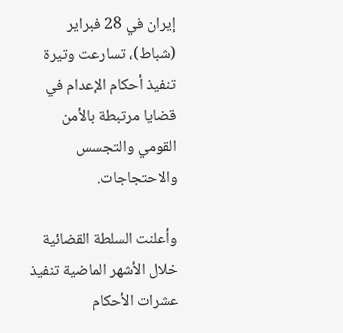إيران في 28 فبراير (شباط)، تسارعت وتيرة تنفيذ أحكام الإعدام في قضايا مرتبطة بالأمن القومي والتجسس والاحتجاجات.

وأعلنت السلطة القضائية خلال الأشهر الماضية تنفيذ عشرات الأحكام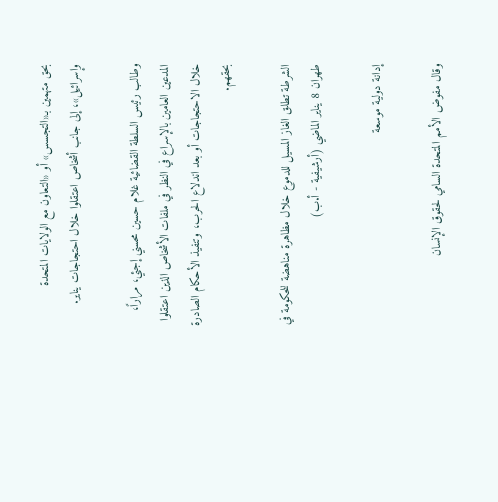بحق متهمين بـ«التجسس» أو «التعاون مع الولايات المتحدة وإسرائيل»، إلى جانب أشخاص اعتقلوا خلال احتجاجات يناير.

وطالب رئيس السلطة القضائية غلام حسين محسني إجئي، مراراً، المدعين العامين بالإسراع في النظر في ملفات الأشخاص الذين اعتقلوا خلال الاحتجاجات أو بعد اندلاع الحرب، وتنفيذ الأحكام الصادرة بحقهم.

الشرطة تطلق الغاز المسيل للدموع خلال مظاهرة مناهضة للحكومة في طهران 8 يناير الماضي (أرشيفية - أ.ب)

إدانة دولية موسعة

وقال مفوض الأمم المتحدة السامي لحقوق الإنسان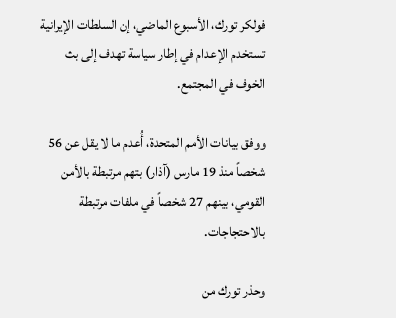فولكر تورك، الأسبوع الماضي، إن السلطات الإيرانية تستخدم الإعدام في إطار سياسة تهدف إلى بث الخوف في المجتمع.

ووفق بيانات الأمم المتحدة، أُعدم ما لا يقل عن 56 شخصاً منذ 19 مارس (آذار) بتهم مرتبطة بالأمن القومي، بينهم 27 شخصاً في ملفات مرتبطة بالاحتجاجات.

وحذر تورك من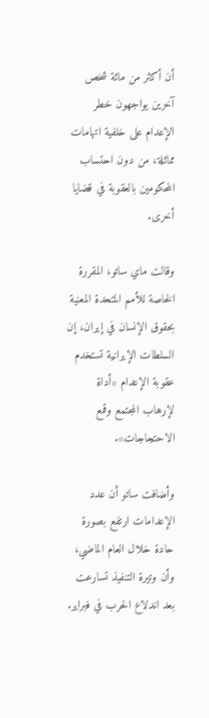أن أكثر من مائة شخص آخرين يواجهون خطر الإعدام على خلفية اتهامات مماثلة، من دون احتساب المحكومين بالعقوبة في قضايا أخرى.

وقالت ماي ساتو، المقررة الخاصة للأمم المتحدة المعنية بحقوق الإنسان في إيران، إن السلطات الإيرانية تستخدم عقوبة الإعدام «أداة لإرهاب المجتمع وقمع الاحتجاجات».

وأضافت ساتو أن عدد الإعدامات ارتفع بصورة حادة خلال العام الماضي، وأن وتيرة التنفيذ تسارعت بعد اندلاع الحرب في فبراير.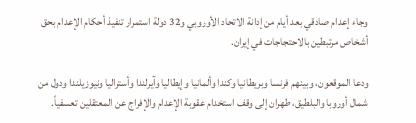وجاء إعدام صادقي بعد أيام من إدانة الاتحاد الأوروبي و32 دولة استمرار تنفيذ أحكام الإعدام بحق أشخاص مرتبطين بالاحتجاجات في إيران.

ودعا الموقعون، وبينهم فرنسا وبريطانيا وكندا وألمانيا وإيطاليا وآيرلندا وأستراليا ونيوزيلندا ودول من شمال أوروبا والبلطيق، طهران إلى وقف استخدام عقوبة الإعدام والإفراج عن المعتقلين تعسفياً.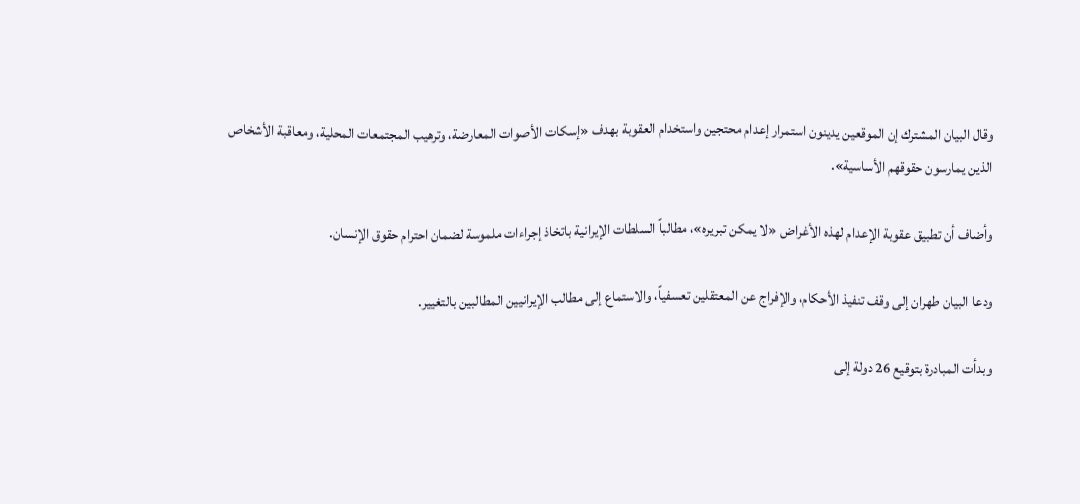وقال البيان المشترك إن الموقعين يدينون استمرار إعدام محتجين واستخدام العقوبة بهدف «إسكات الأصوات المعارضة، وترهيب المجتمعات المحلية، ومعاقبة الأشخاص الذين يمارسون حقوقهم الأساسية».

وأضاف أن تطبيق عقوبة الإعدام لهذه الأغراض «لا يمكن تبريره»، مطالباً السلطات الإيرانية باتخاذ إجراءات ملموسة لضمان احترام حقوق الإنسان.

ودعا البيان طهران إلى وقف تنفيذ الأحكام، والإفراج عن المعتقلين تعسفياً، والاستماع إلى مطالب الإيرانيين المطالبين بالتغيير.

وبدأت المبادرة بتوقيع 26 دولة إلى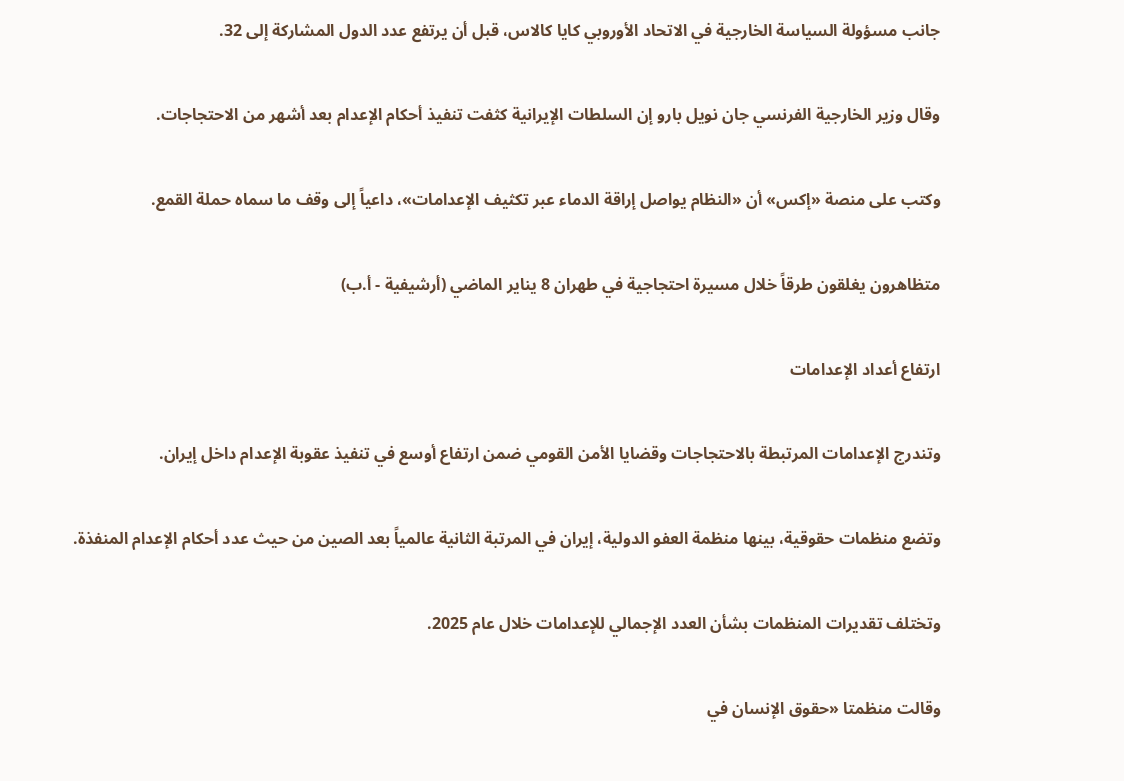جانب مسؤولة السياسة الخارجية في الاتحاد الأوروبي كايا كالاس، قبل أن يرتفع عدد الدول المشاركة إلى 32.

وقال وزير الخارجية الفرنسي جان نويل بارو إن السلطات الإيرانية كثفت تنفيذ أحكام الإعدام بعد أشهر من الاحتجاجات.

وكتب على منصة «إكس» أن «النظام يواصل إراقة الدماء عبر تكثيف الإعدامات»، داعياً إلى وقف ما سماه حملة القمع.

متظاهرون يغلقون طرقاً خلال مسيرة احتجاجية في طهران 8 يناير الماضي (أرشيفية - أ.ب)

ارتفاع أعداد الإعدامات

وتندرج الإعدامات المرتبطة بالاحتجاجات وقضايا الأمن القومي ضمن ارتفاع أوسع في تنفيذ عقوبة الإعدام داخل إيران.

وتضع منظمات حقوقية، بينها منظمة العفو الدولية، إيران في المرتبة الثانية عالمياً بعد الصين من حيث عدد أحكام الإعدام المنفذة.

وتختلف تقديرات المنظمات بشأن العدد الإجمالي للإعدامات خلال عام 2025.

وقالت منظمتا «حقوق الإنسان في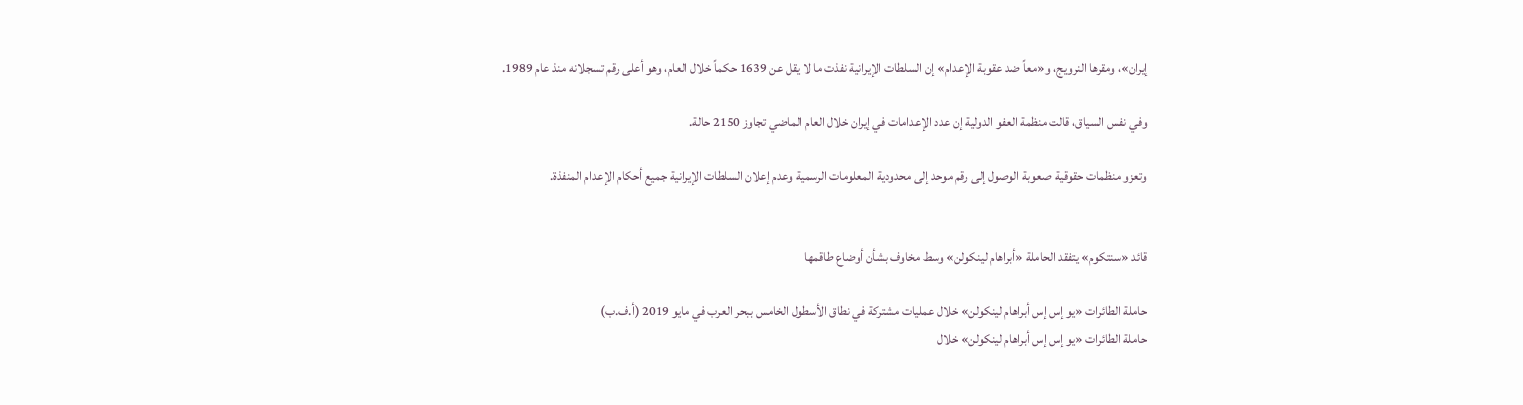إيران»، ومقرها النرويج، و«معاً ضد عقوبة الإعدام» إن السلطات الإيرانية نفذت ما لا يقل عن 1639 حكماً خلال العام، وهو أعلى رقم تسجلانه منذ عام 1989.

وفي نفس السياق، قالت منظمة العفو الدولية إن عدد الإعدامات في إيران خلال العام الماضي تجاوز 2150 حالة.

وتعزو منظمات حقوقية صعوبة الوصول إلى رقم موحد إلى محدودية المعلومات الرسمية وعدم إعلان السلطات الإيرانية جميع أحكام الإعدام المنفذة.


قائد «سنتكوم» يتفقد الحاملة «أبراهام لينكولن» وسط مخاوف بشأن أوضاع طاقمها

حاملة الطائرات «يو إس إس أبراهام لينكولن» خلال عمليات مشتركة في نطاق الأسطول الخامس ببحر العرب في مايو 2019 (أ.ف.ب)
حاملة الطائرات «يو إس إس أبراهام لينكولن» خلال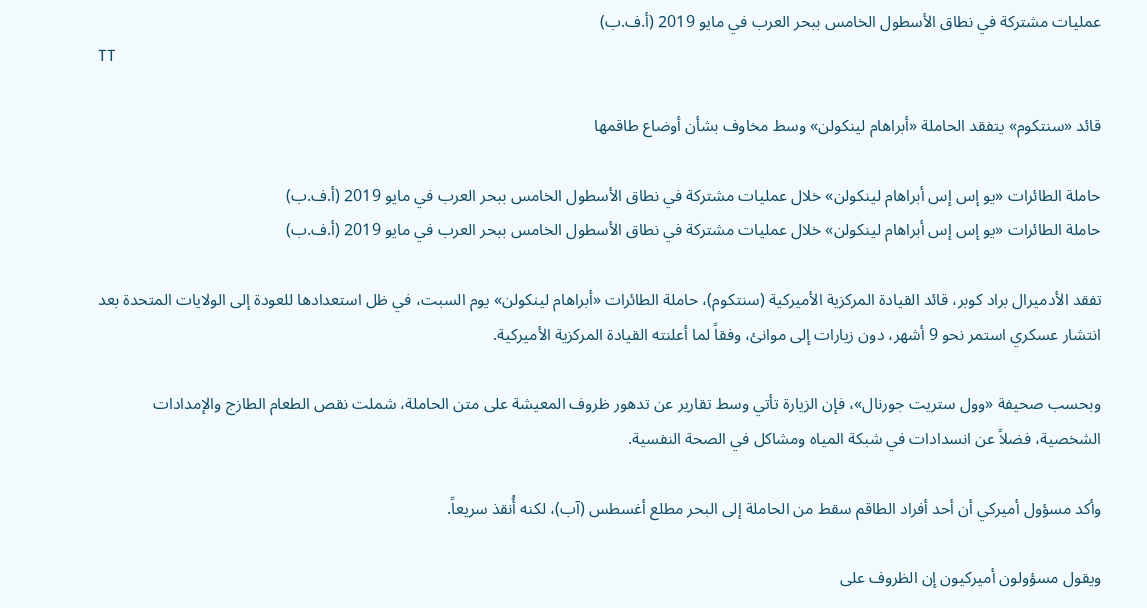عمليات مشتركة في نطاق الأسطول الخامس ببحر العرب في مايو 2019 (أ.ف.ب)
TT

قائد «سنتكوم» يتفقد الحاملة «أبراهام لينكولن» وسط مخاوف بشأن أوضاع طاقمها

حاملة الطائرات «يو إس إس أبراهام لينكولن» خلال عمليات مشتركة في نطاق الأسطول الخامس ببحر العرب في مايو 2019 (أ.ف.ب)
حاملة الطائرات «يو إس إس أبراهام لينكولن» خلال عمليات مشتركة في نطاق الأسطول الخامس ببحر العرب في مايو 2019 (أ.ف.ب)

تفقد الأدميرال براد كوبر، قائد القيادة المركزية الأميركية (سنتكوم)، حاملة الطائرات «أبراهام لينكولن» يوم السبت، في ظل استعدادها للعودة إلى الولايات المتحدة بعد انتشار عسكري استمر نحو 9 أشهر، دون زيارات إلى موانئ، وفقاً لما أعلنته القيادة المركزية الأميركية.

وبحسب صحيفة «وول ستريت جورنال»، فإن الزيارة تأتي وسط تقارير عن تدهور ظروف المعيشة على متن الحاملة، شملت نقص الطعام الطازج والإمدادات الشخصية، فضلاً عن انسدادات في شبكة المياه ومشاكل في الصحة النفسية.

وأكد مسؤول أميركي أن أحد أفراد الطاقم سقط من الحاملة إلى البحر مطلع أغسطس (آب)، لكنه أُنقذ سريعاً.

ويقول مسؤولون أميركيون إن الظروف على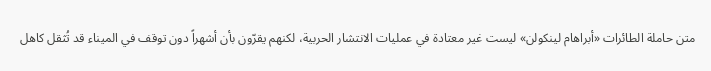متن حاملة الطائرات «أبراهام لينكولن» ليست غير معتادة في عمليات الانتشار الحربية، لكنهم يقرّون بأن أشهراً دون توقف في الميناء قد تُثقل كاهل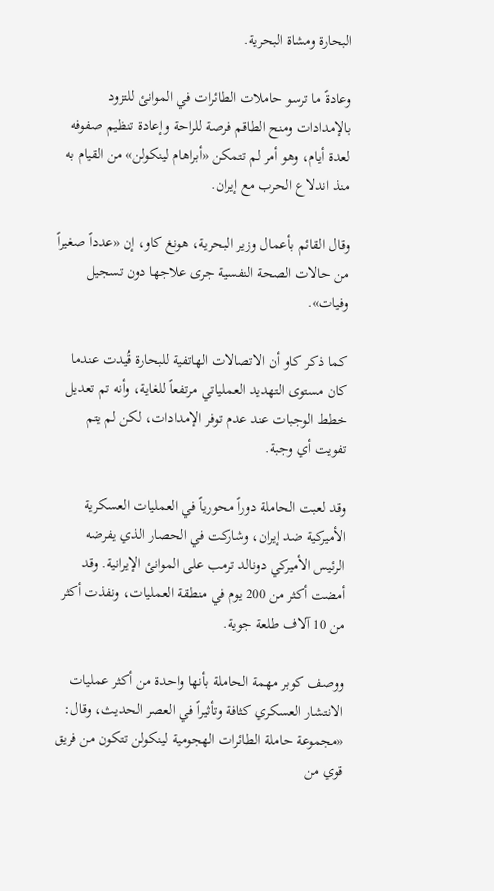البحارة ومشاة البحرية.

وعادةً ما ترسو حاملات الطائرات في الموانئ للتزود بالإمدادات ومنح الطاقم فرصة للراحة وإعادة تنظيم صفوفه لعدة أيام، وهو أمر لم تتمكن «أبراهام لينكولن» من القيام به منذ اندلاع الحرب مع إيران.

وقال القائم بأعمال وزير البحرية، هونغ كاو، إن «عدداً صغيراً من حالات الصحة النفسية جرى علاجها دون تسجيل وفيات».

كما ذكر كاو أن الاتصالات الهاتفية للبحارة قُيدت عندما كان مستوى التهديد العملياتي مرتفعاً للغاية، وأنه تم تعديل خطط الوجبات عند عدم توفر الإمدادات، لكن لم يتم تفويت أي وجبة.

وقد لعبت الحاملة دوراً محورياً في العمليات العسكرية الأميركية ضد إيران، وشاركت في الحصار الذي يفرضه الرئيس الأميركي دونالد ترمب على الموانئ الإيرانية. وقد أمضت أكثر من 200 يوم في منطقة العمليات، ونفذت أكثر من 10 آلاف طلعة جوية.

ووصف كوبر مهمة الحاملة بأنها واحدة من أكثر عمليات الانتشار العسكري كثافة وتأثيراً في العصر الحديث، وقال: «مجموعة حاملة الطائرات الهجومية لينكولن تتكون من فريق قوي من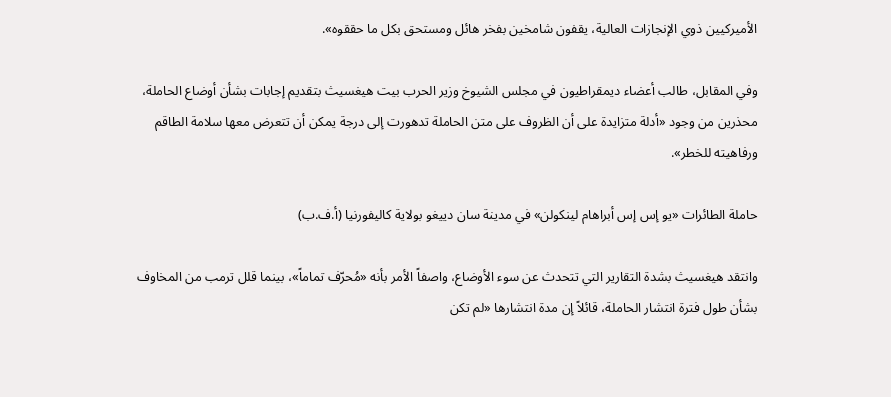الأميركيين ذوي الإنجازات العالية، يقفون شامخين بفخر هائل ومستحق بكل ما حققوه».

وفي المقابل، طالب أعضاء ديمقراطيون في مجلس الشيوخ وزير الحرب بيت هيغسيث بتقديم إجابات بشأن أوضاع الحاملة، محذرين من وجود «أدلة متزايدة على أن الظروف على متن الحاملة تدهورت إلى درجة يمكن أن تتعرض معها سلامة الطاقم ورفاهيته للخطر».

حاملة الطائرات «يو إس إس أبراهام لينكولن» في مدينة سان دييغو بولاية كاليفورنيا (أ.ف.ب)

وانتقد هيغسيث بشدة التقارير التي تتحدث عن سوء الأوضاع، واصفاً الأمر بأنه «مُحرّف تماماً»، بينما قلل ترمب من المخاوف بشأن طول فترة انتشار الحاملة، قائلاً إن مدة انتشارها «لم تكن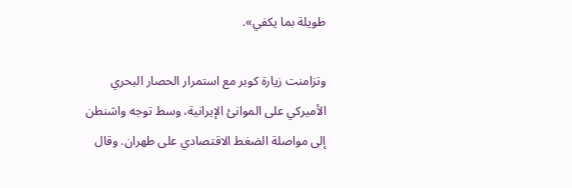طويلة بما يكفي».

وتزامنت زيارة كوبر مع استمرار الحصار البحري الأميركي على الموانئ الإيرانية، وسط توجه واشنطن إلى مواصلة الضغط الاقتصادي على طهران. وقال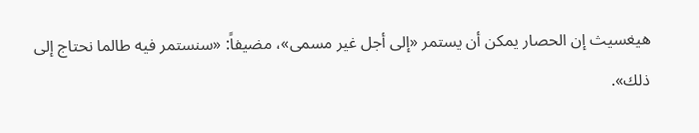هيغسيث إن الحصار يمكن أن يستمر «إلى أجل غير مسمى»، مضيفاً: «سنستمر فيه طالما نحتاج إلى ذلك».